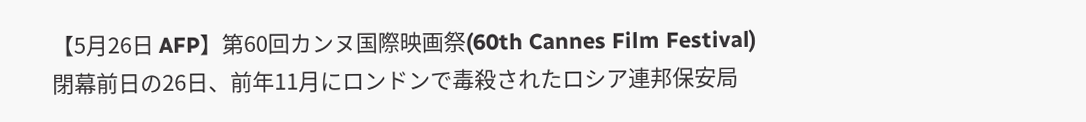【5月26日 AFP】第60回カンヌ国際映画祭(60th Cannes Film Festival)閉幕前日の26日、前年11月にロンドンで毒殺されたロシア連邦保安局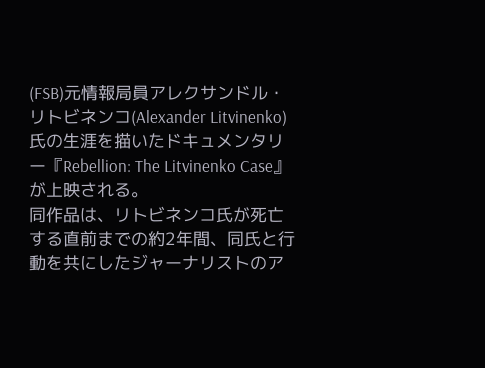(FSB)元情報局員アレクサンドル・リトビネンコ(Alexander Litvinenko)氏の生涯を描いたドキュメンタリー『Rebellion: The Litvinenko Case』が上映される。
同作品は、リトビネンコ氏が死亡する直前までの約2年間、同氏と行動を共にしたジャーナリストのア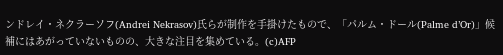ンドレイ・ネクラーソフ(Andrei Nekrasov)氏らが制作を手掛けたもので、「パルム・ドール(Palme d’Or)」候補にはあがっていないものの、大きな注目を集めている。(c)AFP